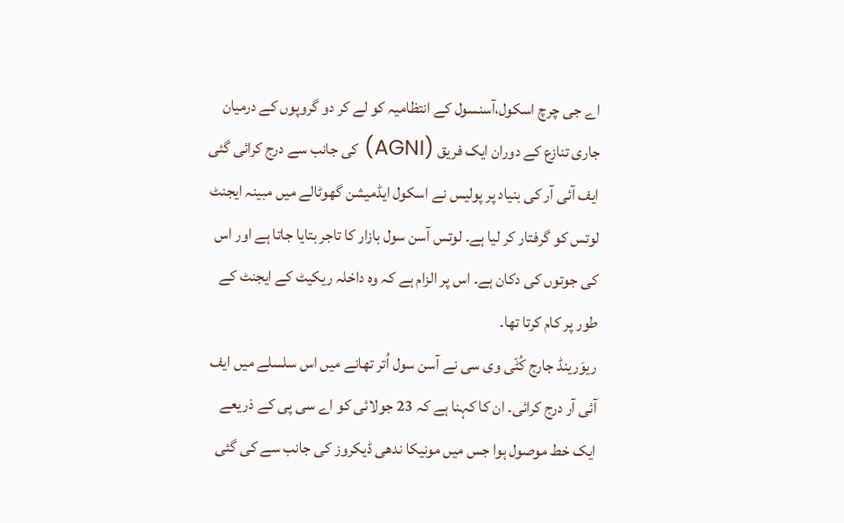اے جی چرچ اسکول،آسنسول کے انتظامیہ کو لے کر دو گروپوں کے درمیان جاری تنازع کے دوران ایک فریق (AGNI) کی جانب سے درج کرائی گئی ایف آئی آر کی بنیاد پر پولیس نے اسکول ایڈمیشن گھوٹالے میں مبینہ ایجنٹ لوتس کو گرفتار کر لیا ہے۔ لوتس آسن سول بازار کا تاجر بتایا جاتا ہے اور اس کی جوتوں کی دکان ہے۔ اس پر الزام ہے کہ وہ داخلہ ریکیٹ کے ایجنٹ کے طور پر کام کرتا تھا۔
ریوَرینڈ جارج کُٹّی وی سی نے آسن سول اُتر تھانے میں اس سلسلے میں ایف آئی آر درج کرائی۔ ان کا کہنا ہے کہ 23 جولائی کو اے سی پی کے ذریعے ایک خط موصول ہوا جس میں مونیکا ندھی ڈیکروز کی جانب سے کی گئی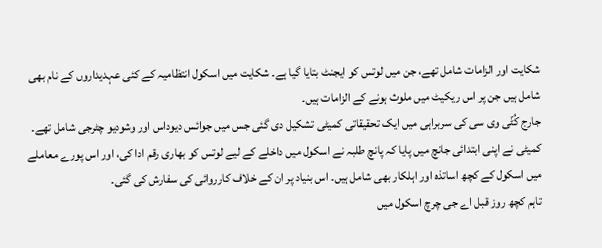شکایت اور الزامات شامل تھے، جن میں لوتس کو ایجنٹ بتایا گیا ہے۔ شکایت میں اسکول انتظامیہ کے کئی عہدیداروں کے نام بھی شامل ہیں جن پر اس ریکیٹ میں ملوث ہونے کے الزامات ہیں۔
جارج کُٹّی وی سی کی سربراہی میں ایک تحقیقاتی کمیٹی تشکیل دی گئی جس میں جوائس دیوداس اور وشودیو چٹرجی شامل تھے۔ کمیٹی نے اپنی ابتدائی جانچ میں پایا کہ پانچ طلبہ نے اسکول میں داخلے کے لیے لوتس کو بھاری رقم ادا کی، اور اس پورے معاملے میں اسکول کے کچھ اساتذہ اور اہلکار بھی شامل ہیں۔ اس بنیاد پر ان کے خلاف کارروائی کی سفارش کی گئی۔
تاہم کچھ روز قبل اے جی چرچ اسکول میں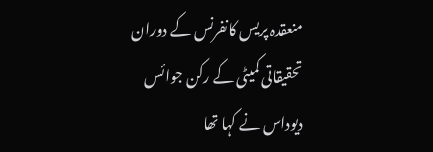منعقدہ پریس کانفرنس کے دوران تحقیقاتی کمیٹی کے رکن جوائس دیوداس نے کہا تھا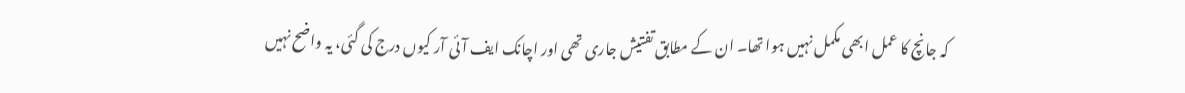کہ جانچ کا عمل ابھی مکمل نہیں ہوا تھا۔ ان کے مطابق تفتیش جاری تھی اور اچانک ایف آئی آر کیوں درج کی گئی، یہ واضح نہیں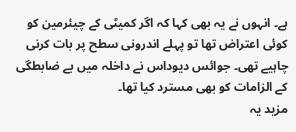ہے۔ انہوں نے یہ بھی کہا کہ اگر کمیٹی کے چیئرمین کو کوئی اعتراض تھا تو پہلے اندرونی سطح پر بات کرنی چاہیے تھی۔ جوائس دیوداس نے داخلہ میں بے ضابطگی کے الزامات کو بھی مسترد کیا تھا۔
مزید یہ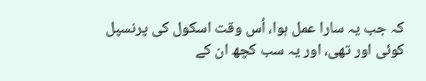کہ جب یہ سارا عمل ہوا، اُس وقت اسکول کی پرنسپل کوئی اور تھی، اور یہ سب کچھ ان کے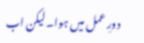دورِ عمل میں ہوا۔ لیکن اب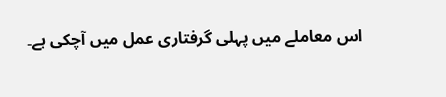اس معاملے میں پہلی گرفتاری عمل میں آچکی ہے۔